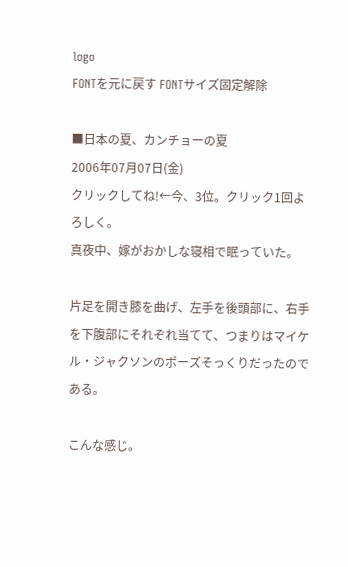logo
FONTを元に戻す FONTサイズ固定解除

■日本の夏、カンチョーの夏
2006年07月07日(金)
クリックしてね!←今、3位。クリック1回よろしく。
真夜中、嫁がおかしな寝相で眠っていた。

片足を開き膝を曲げ、左手を後頭部に、右手を下腹部にそれぞれ当てて、つまりはマイケル・ジャクソンのポーズそっくりだったのである。

こんな感じ。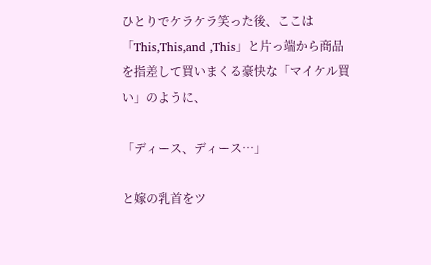ひとりでケラケラ笑った後、ここは「This,This,and ,This」と片っ端から商品を指差して買いまくる豪快な「マイケル買い」のように、

「ディース、ディース…」

と嫁の乳首をツ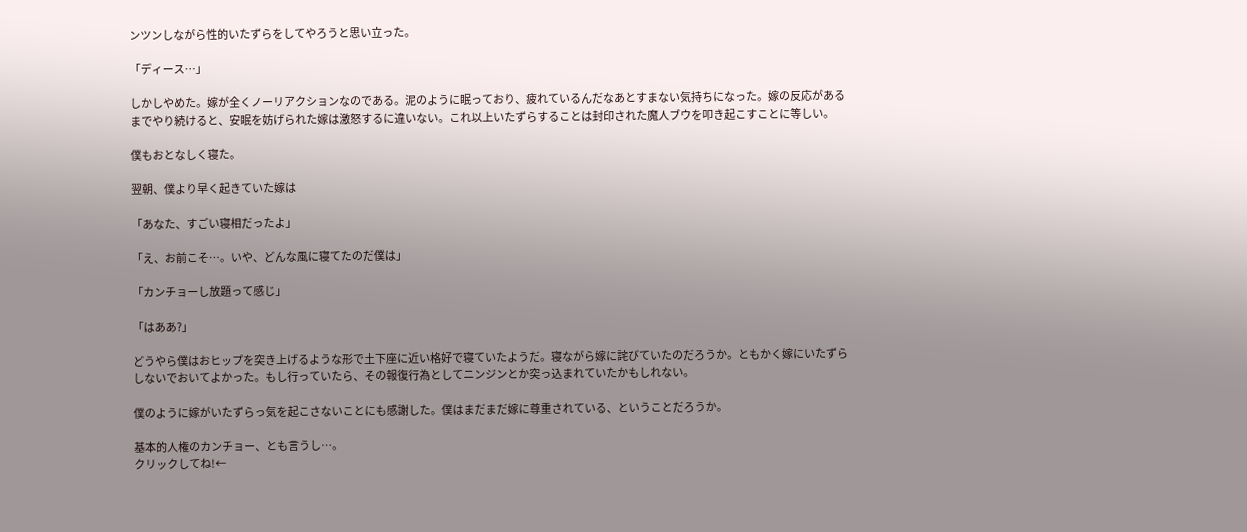ンツンしながら性的いたずらをしてやろうと思い立った。

「ディース…」

しかしやめた。嫁が全くノーリアクションなのである。泥のように眠っており、疲れているんだなあとすまない気持ちになった。嫁の反応があるまでやり続けると、安眠を妨げられた嫁は激怒するに違いない。これ以上いたずらすることは封印された魔人ブウを叩き起こすことに等しい。

僕もおとなしく寝た。

翌朝、僕より早く起きていた嫁は

「あなた、すごい寝相だったよ」

「え、お前こそ…。いや、どんな風に寝てたのだ僕は」

「カンチョーし放題って感じ」

「はああ?」

どうやら僕はおヒップを突き上げるような形で土下座に近い格好で寝ていたようだ。寝ながら嫁に詫びていたのだろうか。ともかく嫁にいたずらしないでおいてよかった。もし行っていたら、その報復行為としてニンジンとか突っ込まれていたかもしれない。

僕のように嫁がいたずらっ気を起こさないことにも感謝した。僕はまだまだ嫁に尊重されている、ということだろうか。

基本的人権のカンチョー、とも言うし…。
クリックしてね!←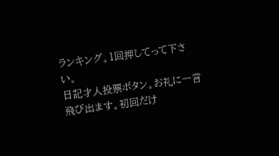ランキング。1回押してって下さい。
日記才人投票ボタン。お礼に一言飛び出ます。初回だけ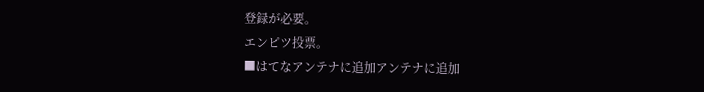登録が必要。
エンピツ投票。
■はてなアンテナに追加アンテナに追加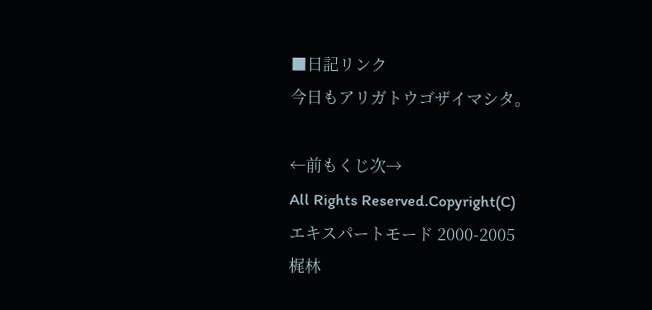■日記リンク
今日もアリガトウゴザイマシタ。

←前もくじ次→
All Rights Reserved.Copyright(C)
エキスパートモード 2000-2005
梶林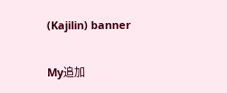(Kajilin) banner

My追加